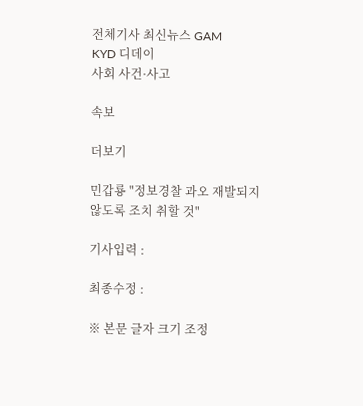전체기사 최신뉴스 GAM
KYD 디데이
사회 사건·사고

속보

더보기

민갑룡 "정보경찰 과오 재발되지 않도록 조치 취할 것"

기사입력 :

최종수정 :

※ 본문 글자 크기 조정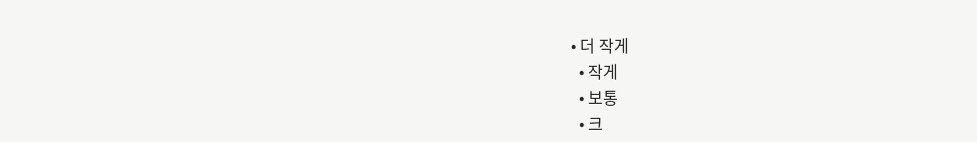• 더 작게
  • 작게
  • 보통
  • 크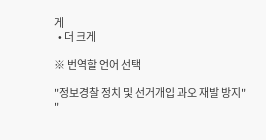게
  • 더 크게

※ 번역할 언어 선택

"정보경찰 정치 및 선거개입 과오 재발 방지"
"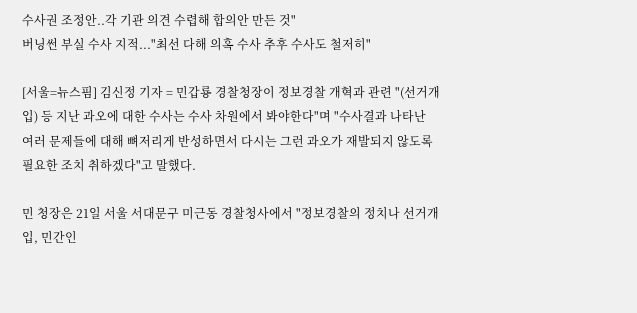수사권 조정안..각 기관 의견 수렵해 합의안 만든 것"
버닝썬 부실 수사 지적..."최선 다해 의혹 수사 추후 수사도 철저히"

[서울=뉴스핌] 김신정 기자 = 민갑룡 경찰청장이 정보경찰 개혁과 관련 "(선거개입) 등 지난 과오에 대한 수사는 수사 차원에서 봐야한다"며 "수사결과 나타난 여러 문제들에 대해 뼈저리게 반성하면서 다시는 그런 과오가 재발되지 않도록 필요한 조치 취하겠다"고 말했다.

민 청장은 21일 서울 서대문구 미근동 경찰청사에서 "정보경찰의 정치나 선거개입, 민간인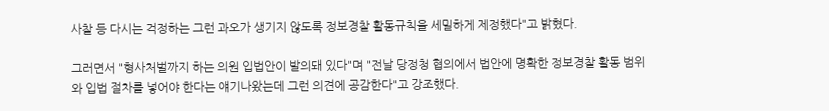사찰 등 다시는 걱정하는 그런 과오가 생기지 않도록 정보경찰 활동규칙을 세밀하게 제정했다"고 밝혔다.

그러면서 "형사처벌까지 하는 의원 입법안이 발의돼 있다"며 "전날 당정청 협의에서 법안에 명확한 정보경찰 활동 범위와 입법 절차를 넣어야 한다는 얘기나왔는데 그런 의견에 공감한다"고 강조했다.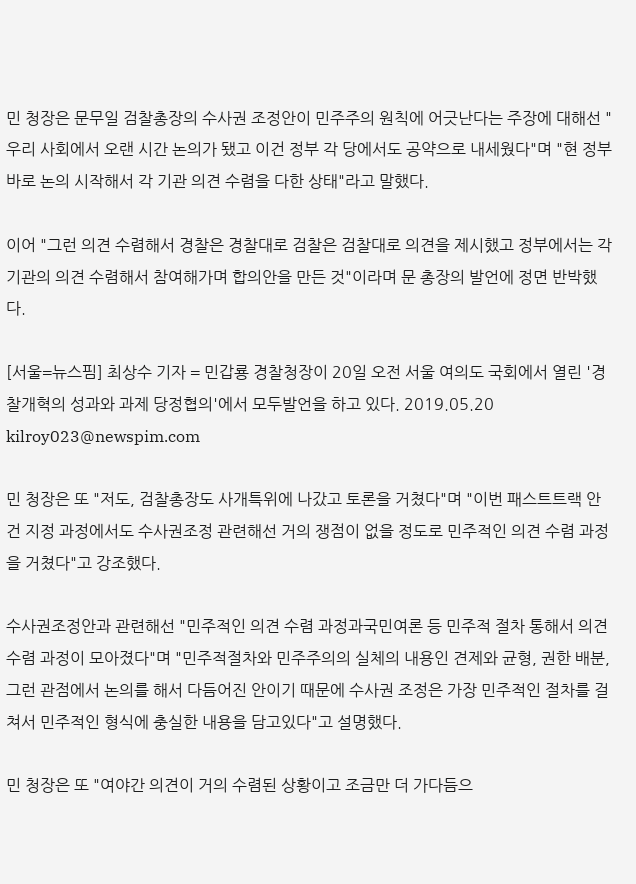민 청장은 문무일 검찰총장의 수사권 조정안이 민주주의 원칙에 어긋난다는 주장에 대해선 "우리 사회에서 오랜 시간 논의가 됐고 이건 정부 각 당에서도 공약으로 내세웠다"며 "현 정부 바로 논의 시작해서 각 기관 의견 수렴을 다한 상태"라고 말했다.

이어 "그런 의견 수렴해서 경찰은 경찰대로 검찰은 검찰대로 의견을 제시했고 정부에서는 각 기관의 의견 수렴해서 참여해가며 합의안을 만든 것"이라며 문 총장의 발언에 정면 반박했다.

[서울=뉴스핌] 최상수 기자 = 민갑룡 경찰청장이 20일 오전 서울 여의도 국회에서 열린 '경찰개혁의 성과와 과제 당정협의'에서 모두발언을 하고 있다. 2019.05.20 kilroy023@newspim.com

민 청장은 또 "저도, 검찰총장도 사개특위에 나갔고 토론을 거쳤다"며 "이번 패스트트랙 안건 지정 과정에서도 수사권조정 관련해선 거의 쟁점이 없을 정도로 민주적인 의견 수렴 과정을 거쳤다"고 강조했다.

수사권조정안과 관련해선 "민주적인 의견 수렴 과정과국민여론 등 민주적 절차 통해서 의견 수렴 과정이 모아졌다"며 "민주적절차와 민주주의의 실체의 내용인 견제와 균형, 권한 배분, 그런 관점에서 논의를 해서 다듬어진 안이기 때문에 수사권 조정은 가장 민주적인 절차를 걸쳐서 민주적인 형식에 충실한 내용을 담고있다"고 설명했다.

민 청장은 또 "여야간 의견이 거의 수렴된 상황이고 조금만 더 가다듬으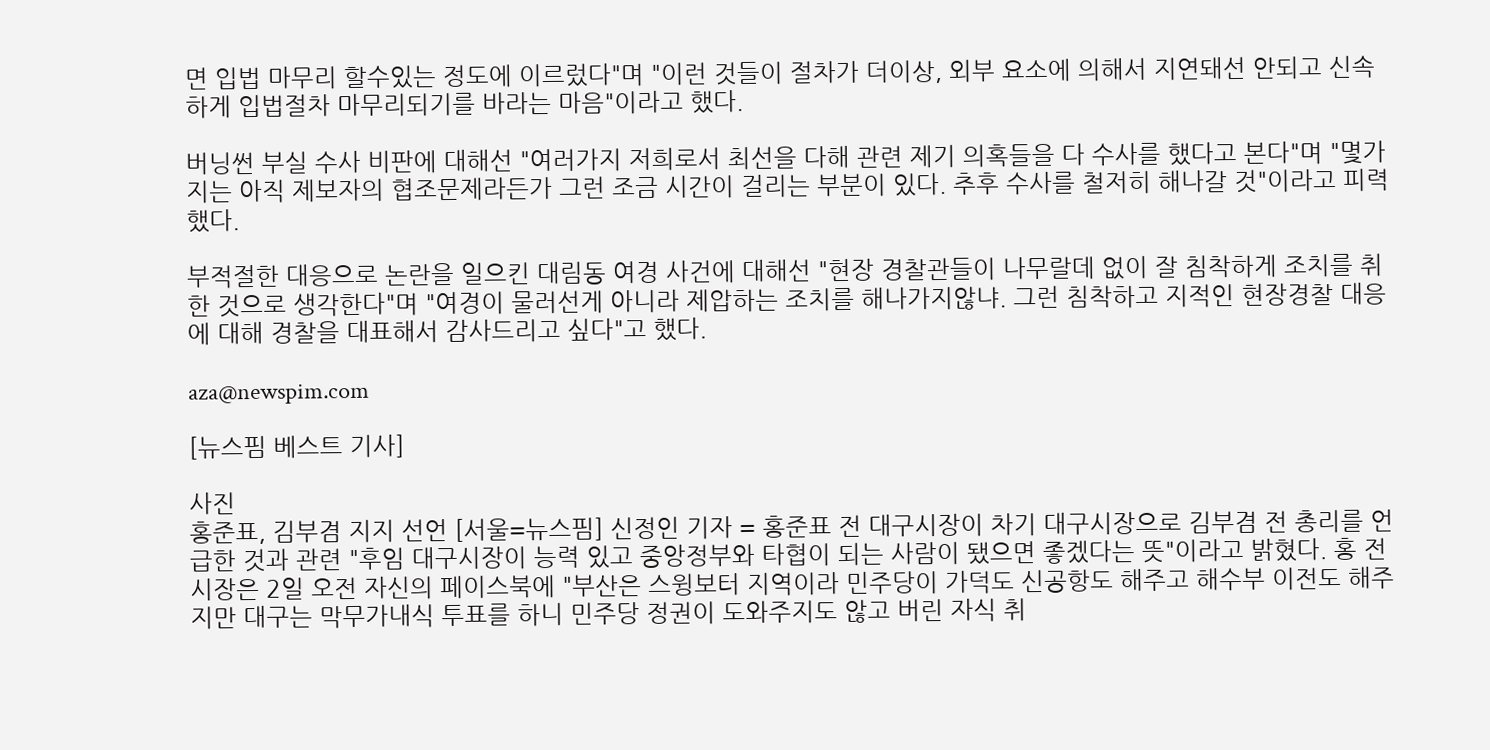면 입법 마무리 할수있는 정도에 이르렀다"며 "이런 것들이 절차가 더이상, 외부 요소에 의해서 지연돼선 안되고 신속하게 입법절차 마무리되기를 바라는 마음"이라고 했다.

버닝썬 부실 수사 비판에 대해선 "여러가지 저희로서 최선을 다해 관련 제기 의혹들을 다 수사를 했다고 본다"며 "몇가지는 아직 제보자의 협조문제라든가 그런 조금 시간이 걸리는 부분이 있다. 추후 수사를 철저히 해나갈 것"이라고 피력했다.

부적절한 대응으로 논란을 일으킨 대림동 여경 사건에 대해선 "현장 경찰관들이 나무랄데 없이 잘 침착하게 조치를 취한 것으로 생각한다"며 "여경이 물러선게 아니라 제압하는 조치를 해나가지않냐. 그런 침착하고 지적인 현장경찰 대응에 대해 경찰을 대표해서 감사드리고 싶다"고 했다.

aza@newspim.com

[뉴스핌 베스트 기사]

사진
홍준표, 김부겸 지지 선언 [서울=뉴스핌] 신정인 기자 = 홍준표 전 대구시장이 차기 대구시장으로 김부겸 전 총리를 언급한 것과 관련 "후임 대구시장이 능력 있고 중앙정부와 타협이 되는 사람이 됐으면 좋겠다는 뜻"이라고 밝혔다. 홍 전 시장은 2일 오전 자신의 페이스북에 "부산은 스윙보터 지역이라 민주당이 가덕도 신공항도 해주고 해수부 이전도 해주지만 대구는 막무가내식 투표를 하니 민주당 정권이 도와주지도 않고 버린 자식 취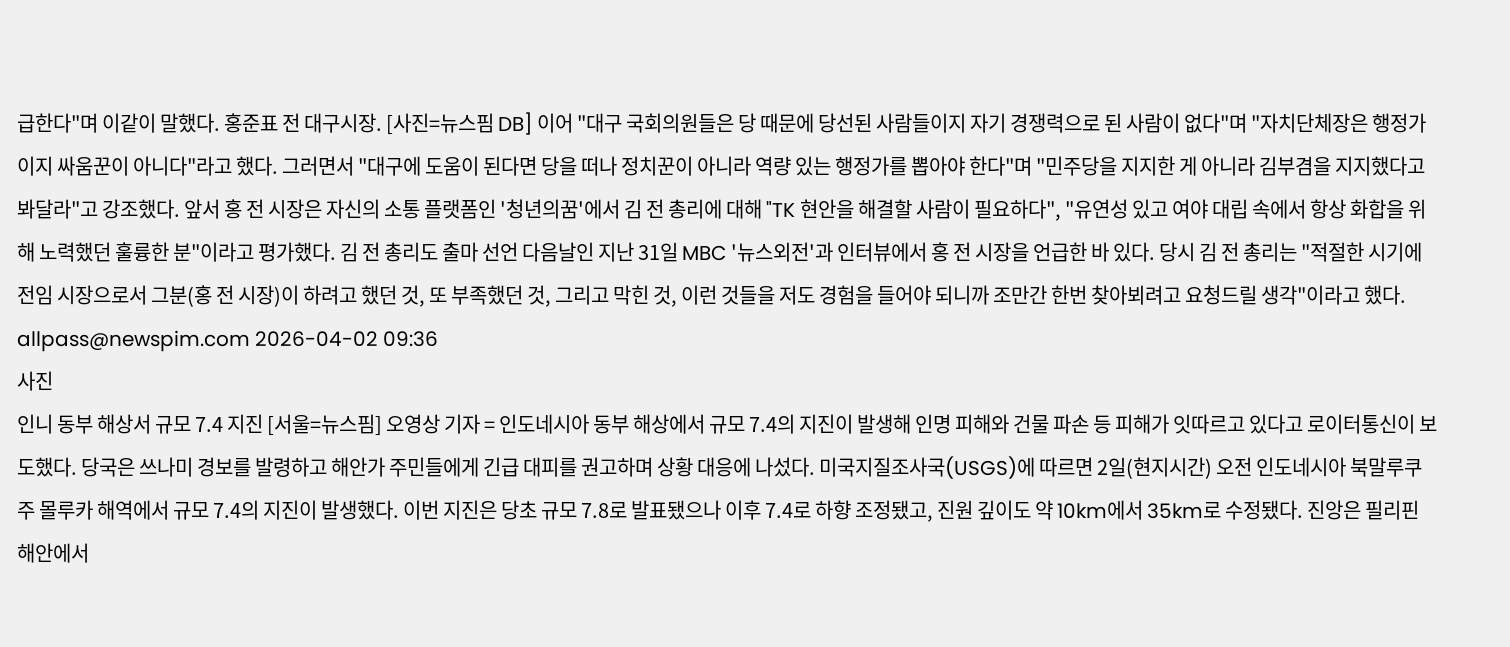급한다"며 이같이 말했다. 홍준표 전 대구시장. [사진=뉴스핌 DB] 이어 "대구 국회의원들은 당 때문에 당선된 사람들이지 자기 경쟁력으로 된 사람이 없다"며 "자치단체장은 행정가이지 싸움꾼이 아니다"라고 했다. 그러면서 "대구에 도움이 된다면 당을 떠나 정치꾼이 아니라 역량 있는 행정가를 뽑아야 한다"며 "민주당을 지지한 게 아니라 김부겸을 지지했다고 봐달라"고 강조했다. 앞서 홍 전 시장은 자신의 소통 플랫폼인 '청년의꿈'에서 김 전 총리에 대해 "TK 현안을 해결할 사람이 필요하다", "유연성 있고 여야 대립 속에서 항상 화합을 위해 노력했던 훌륭한 분"이라고 평가했다. 김 전 총리도 출마 선언 다음날인 지난 31일 MBC '뉴스외전'과 인터뷰에서 홍 전 시장을 언급한 바 있다. 당시 김 전 총리는 "적절한 시기에 전임 시장으로서 그분(홍 전 시장)이 하려고 했던 것, 또 부족했던 것, 그리고 막힌 것, 이런 것들을 저도 경험을 들어야 되니까 조만간 한번 찾아뵈려고 요청드릴 생각"이라고 했다. allpass@newspim.com 2026-04-02 09:36
사진
인니 동부 해상서 규모 7.4 지진 [서울=뉴스핌] 오영상 기자 = 인도네시아 동부 해상에서 규모 7.4의 지진이 발생해 인명 피해와 건물 파손 등 피해가 잇따르고 있다고 로이터통신이 보도했다. 당국은 쓰나미 경보를 발령하고 해안가 주민들에게 긴급 대피를 권고하며 상황 대응에 나섰다. 미국지질조사국(USGS)에 따르면 2일(현지시간) 오전 인도네시아 북말루쿠주 몰루카 해역에서 규모 7.4의 지진이 발생했다. 이번 지진은 당초 규모 7.8로 발표됐으나 이후 7.4로 하향 조정됐고, 진원 깊이도 약 10km에서 35km로 수정됐다. 진앙은 필리핀 해안에서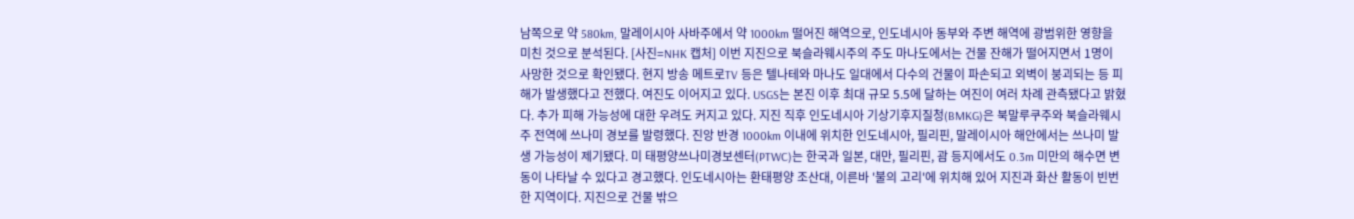남쪽으로 약 580km, 말레이시아 사바주에서 약 1000km 떨어진 해역으로, 인도네시아 동부와 주변 해역에 광범위한 영향을 미친 것으로 분석된다. [사진=NHK 캡처] 이번 지진으로 북슬라웨시주의 주도 마나도에서는 건물 잔해가 떨어지면서 1명이 사망한 것으로 확인됐다. 현지 방송 메트로TV 등은 텔나테와 마나도 일대에서 다수의 건물이 파손되고 외벽이 붕괴되는 등 피해가 발생했다고 전했다. 여진도 이어지고 있다. USGS는 본진 이후 최대 규모 5.5에 달하는 여진이 여러 차례 관측됐다고 밝혔다. 추가 피해 가능성에 대한 우려도 커지고 있다. 지진 직후 인도네시아 기상기후지질청(BMKG)은 북말루쿠주와 북슬라웨시주 전역에 쓰나미 경보를 발령했다. 진앙 반경 1000km 이내에 위치한 인도네시아, 필리핀, 말레이시아 해안에서는 쓰나미 발생 가능성이 제기됐다. 미 태평양쓰나미경보센터(PTWC)는 한국과 일본, 대만, 필리핀, 괌 등지에서도 0.3m 미만의 해수면 변동이 나타날 수 있다고 경고했다. 인도네시아는 환태평양 조산대, 이른바 '불의 고리'에 위치해 있어 지진과 화산 활동이 빈번한 지역이다. 지진으로 건물 밖으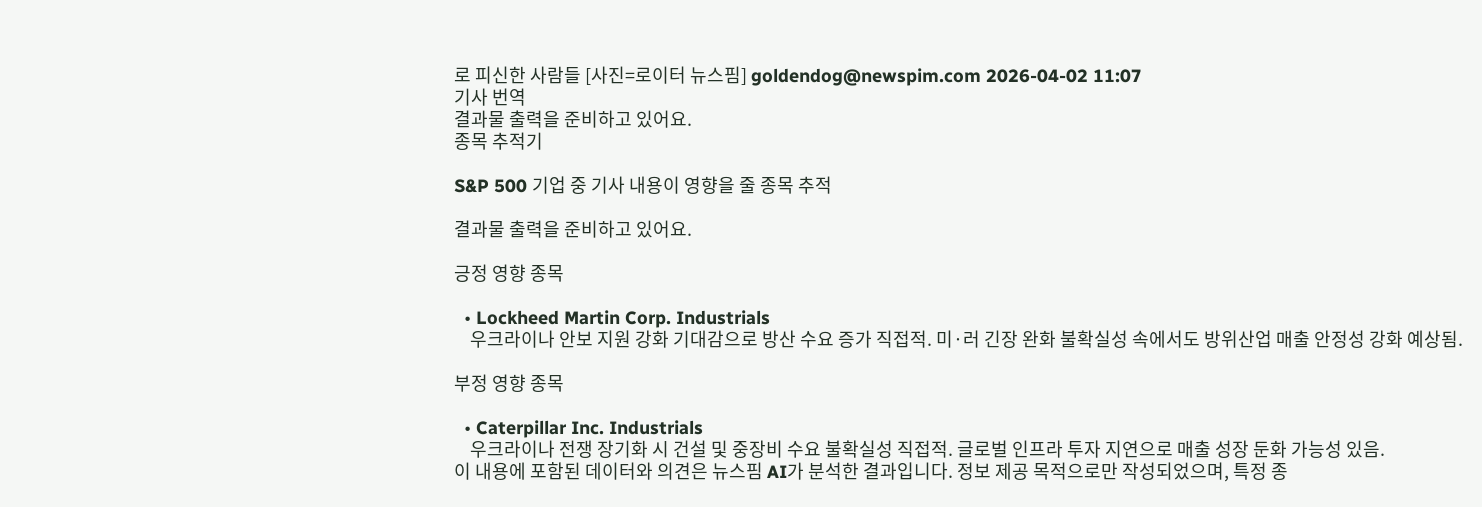로 피신한 사람들 [사진=로이터 뉴스핌] goldendog@newspim.com 2026-04-02 11:07
기사 번역
결과물 출력을 준비하고 있어요.
종목 추적기

S&P 500 기업 중 기사 내용이 영향을 줄 종목 추적

결과물 출력을 준비하고 있어요.

긍정 영향 종목

  • Lockheed Martin Corp. Industrials
    우크라이나 안보 지원 강화 기대감으로 방산 수요 증가 직접적. 미·러 긴장 완화 불확실성 속에서도 방위산업 매출 안정성 강화 예상됨.

부정 영향 종목

  • Caterpillar Inc. Industrials
    우크라이나 전쟁 장기화 시 건설 및 중장비 수요 불확실성 직접적. 글로벌 인프라 투자 지연으로 매출 성장 둔화 가능성 있음.
이 내용에 포함된 데이터와 의견은 뉴스핌 AI가 분석한 결과입니다. 정보 제공 목적으로만 작성되었으며, 특정 종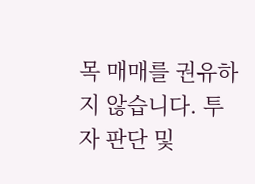목 매매를 권유하지 않습니다. 투자 판단 및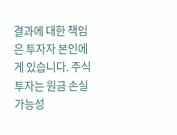결과에 대한 책임은 투자자 본인에게 있습니다. 주식 투자는 원금 손실 가능성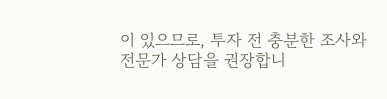이 있으므로, 투자 전 충분한 조사와 전문가 상담을 권장합니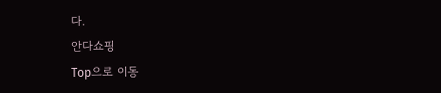다.
안다쇼핑
Top으로 이동